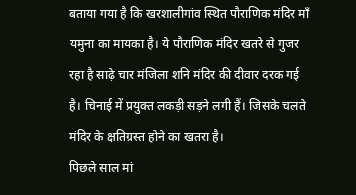बताया गया है कि खरशालीगांव स्थित पौराणिक मंदिर माँ यमुना का मायका है। ये पौराणिक मंदिर खतरे से गुजर रहा है साढ़े चार मंजिला शनि मंदिर की दीवार दरक गई है। चिनाई में प्रयुक्त लकड़ी सड़ने लगी हैं। जिसके चलते मंदिर के क्षतिग्रस्त होने का खतरा है।
पिछले साल मां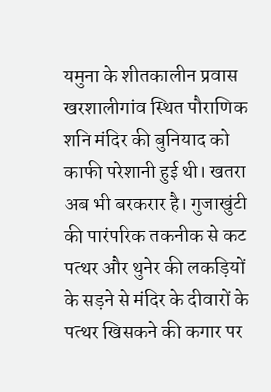यमुना के शीतकालीन प्रवास खरशालीगांव स्थित पौराणिक शनि मंदिर की बुनियाद को काफी परेशानी हुई थी। खतरा अब भी बरकरार है। गुजाखुंटी की पारंपरिक तकनीक से कट पत्थर और थुनेर की लकड़ियों के सड़ने से मंदिर के दीवारों के पत्थर खिसकने की कगार पर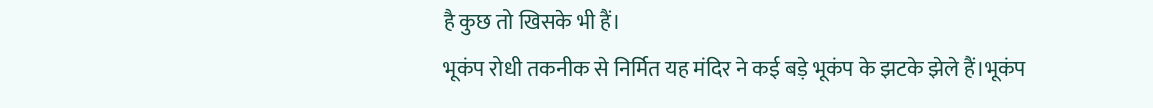है कुछ तो खिसके भी हैं।
भूकंप रोधी तकनीक से निर्मित यह मंदिर ने कई बड़े भूकंप के झटके झेले हैं।भूकंप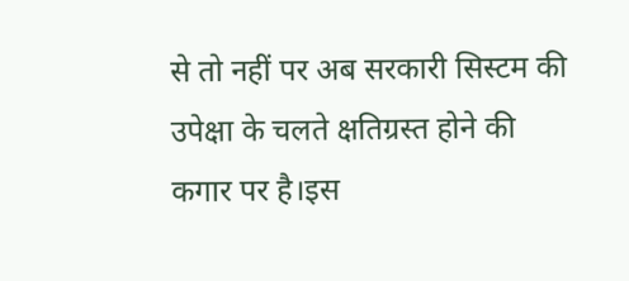से तो नहीं पर अब सरकारी सिस्टम की उपेक्षा के चलते क्षतिग्रस्त होने की कगार पर है।इस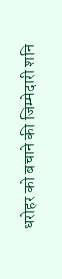धरोहर को बचाने की जिम्मेदारी शनि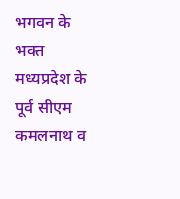भगवन के भक्त मध्यप्रदेश के पूर्व सीएम कमलनाथ व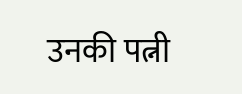उनकी पत्नी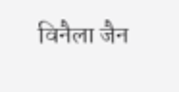विनैला जैन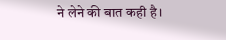ने लेने की बात कही है।